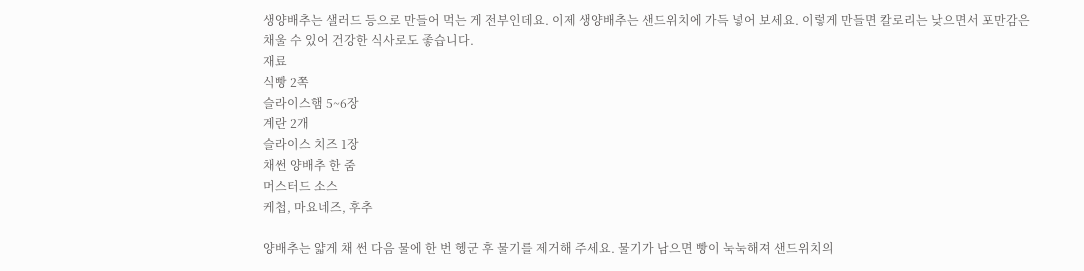생양배추는 샐러드 등으로 만들어 먹는 게 전부인데요. 이제 생양배추는 샌드위치에 가득 넣어 보세요. 이렇게 만들면 칼로리는 낮으면서 포만감은 채울 수 있어 건강한 식사로도 좋습니다.
재료
식빵 2쪽
슬라이스햄 5~6장
계란 2개
슬라이스 치즈 1장
채썬 양배추 한 줌
머스터드 소스
케첩, 마요네즈, 후추

양배추는 얇게 채 썬 다음 물에 한 번 헹군 후 물기를 제거해 주세요. 물기가 남으면 빵이 눅눅해져 샌드위치의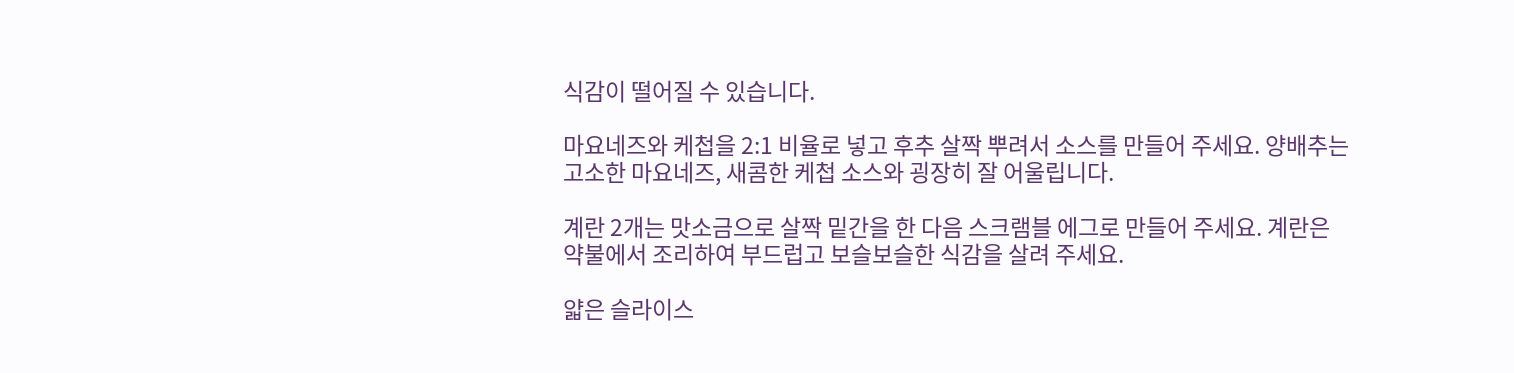식감이 떨어질 수 있습니다.

마요네즈와 케첩을 2:1 비율로 넣고 후추 살짝 뿌려서 소스를 만들어 주세요. 양배추는 고소한 마요네즈, 새콤한 케첩 소스와 굉장히 잘 어울립니다.

계란 2개는 맛소금으로 살짝 밑간을 한 다음 스크램블 에그로 만들어 주세요. 계란은 약불에서 조리하여 부드럽고 보슬보슬한 식감을 살려 주세요.

얇은 슬라이스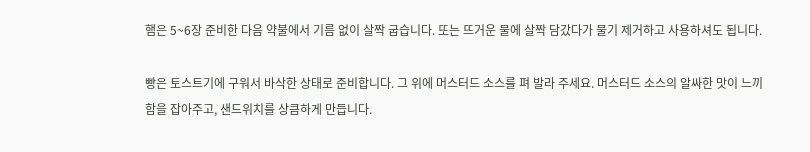햄은 5~6장 준비한 다음 약불에서 기름 없이 살짝 굽습니다. 또는 뜨거운 물에 살짝 담갔다가 물기 제거하고 사용하셔도 됩니다.

빵은 토스트기에 구워서 바삭한 상태로 준비합니다. 그 위에 머스터드 소스를 펴 발라 주세요. 머스터드 소스의 알싸한 맛이 느끼함을 잡아주고, 샌드위치를 상큼하게 만듭니다.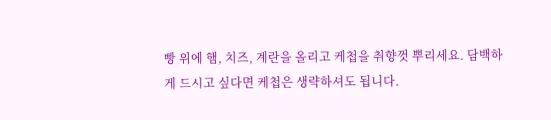빵 위에 햄, 치즈, 계란을 올리고 케첩을 취향껏 뿌리세요. 담백하게 드시고 싶다면 케첩은 생략하셔도 됩니다.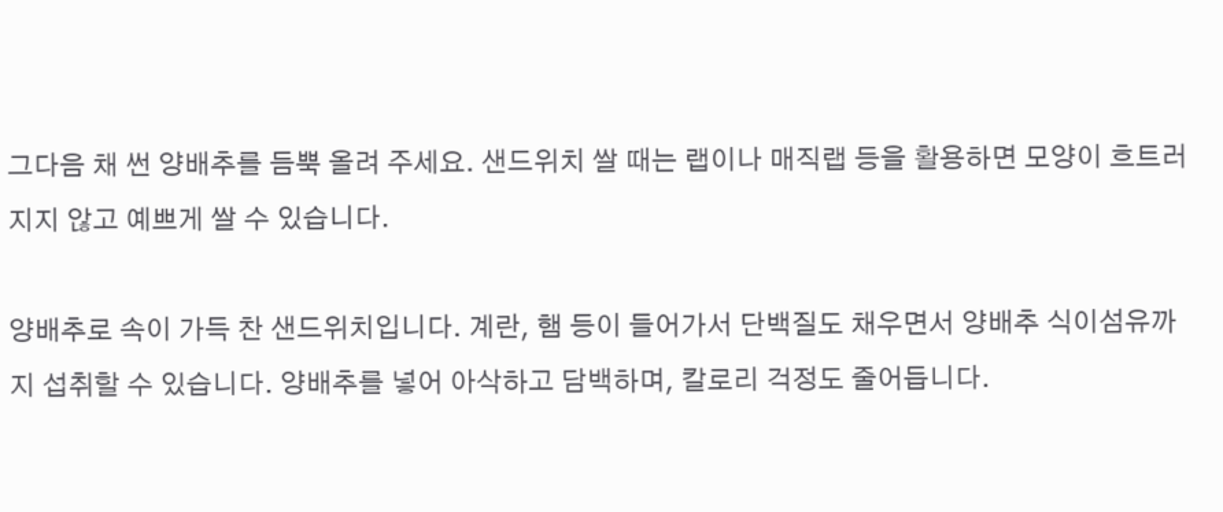그다음 채 썬 양배추를 듬뿍 올려 주세요. 샌드위치 쌀 때는 랩이나 매직랩 등을 활용하면 모양이 흐트러지지 않고 예쁘게 쌀 수 있습니다.

양배추로 속이 가득 찬 샌드위치입니다. 계란, 햄 등이 들어가서 단백질도 채우면서 양배추 식이섬유까지 섭취할 수 있습니다. 양배추를 넣어 아삭하고 담백하며, 칼로리 걱정도 줄어듭니다.